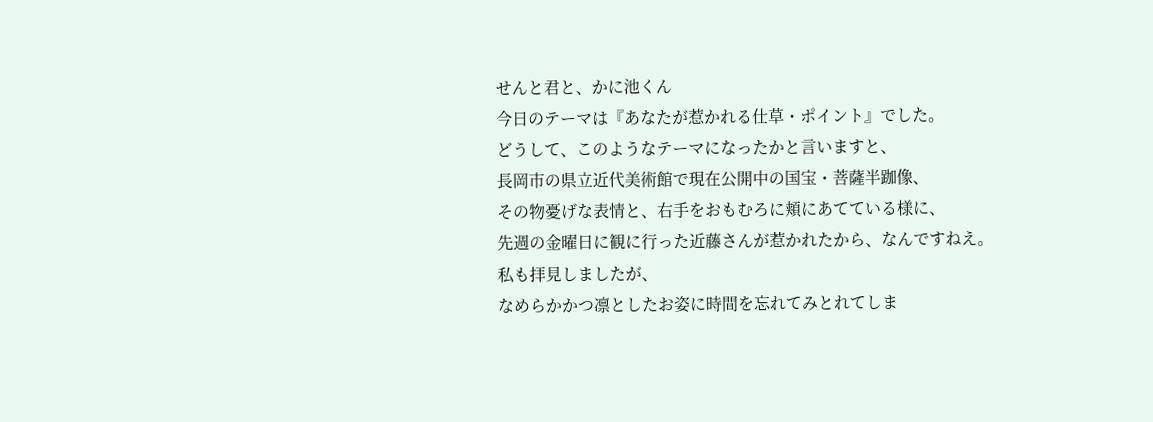せんと君と、かに池くん
今日のテーマは『あなたが惹かれる仕草・ポイント』でした。
どうして、このようなテーマになったかと言いますと、
長岡市の県立近代美術館で現在公開中の国宝・菩薩半跏像、
その物憂げな表情と、右手をおもむろに頬にあてている様に、
先週の金曜日に観に行った近藤さんが惹かれたから、なんですねえ。
私も拝見しましたが、
なめらかかつ凛としたお姿に時間を忘れてみとれてしま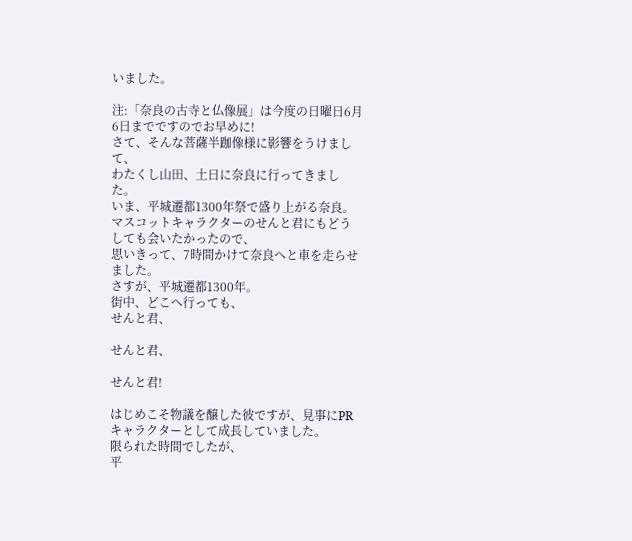いました。

注:「奈良の古寺と仏像展」は今度の日曜日6月6日までですのでお早めに!
さて、そんな菩薩半跏像様に影響をうけまして、
わたくし山田、土日に奈良に行ってきました。
いま、平城遷都1300年祭で盛り上がる奈良。
マスコットキャラクターのせんと君にもどうしても会いたかったので、
思いきって、7時間かけて奈良へと車を走らせました。
さすが、平城遷都1300年。
街中、どこへ行っても、
せんと君、

せんと君、

せんと君!

はじめこそ物議を醸した彼ですが、見事にPRキャラクターとして成長していました。
限られた時間でしたが、
平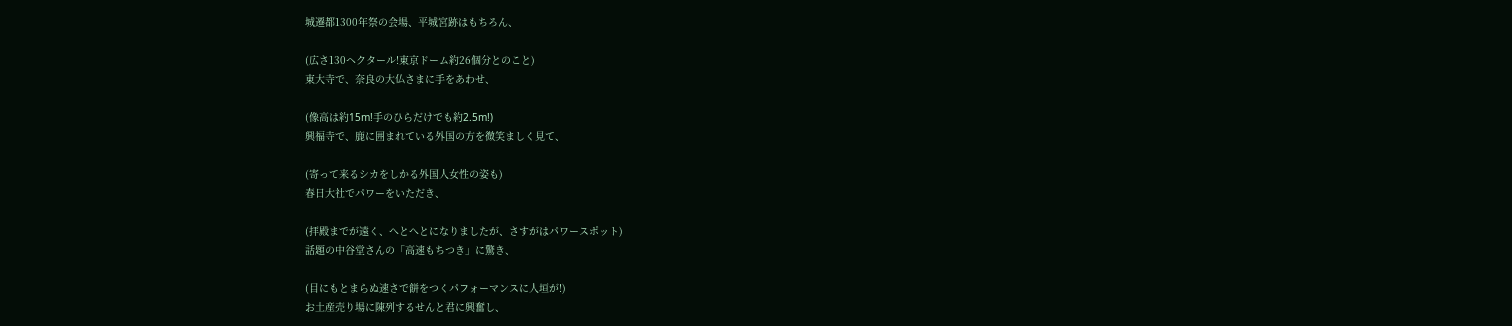城遷都1300年祭の会場、平城宮跡はもちろん、

(広さ130ヘクタール!東京ドーム約26個分とのこと)
東大寺で、奈良の大仏さまに手をあわせ、

(像高は約15m!手のひらだけでも約2.5m!)
興福寺で、鹿に囲まれている外国の方を微笑ましく見て、

(寄って来るシカをしかる外国人女性の姿も)
春日大社でパワーをいただき、

(拝殿までが遠く、へとへとになりましたが、さすがはパワースポット)
話題の中谷堂さんの「高速もちつき」に驚き、

(目にもとまらぬ速さで餅をつくパフォーマンスに人垣が!)
お土産売り場に陳列するせんと君に興奮し、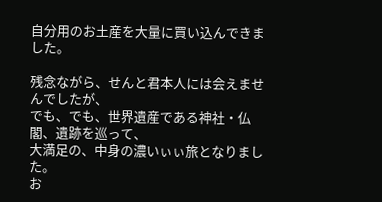自分用のお土産を大量に買い込んできました。

残念ながら、せんと君本人には会えませんでしたが、
でも、でも、世界遺産である神社・仏閣、遺跡を巡って、
大満足の、中身の濃いぃぃ旅となりました。
お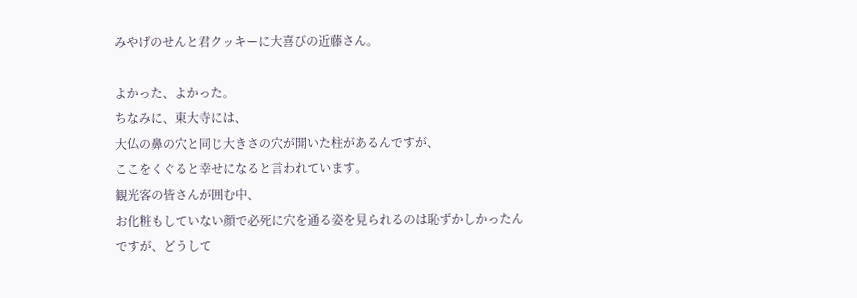みやげのせんと君クッキーに大喜びの近藤さん。

よかった、よかった。
ちなみに、東大寺には、
大仏の鼻の穴と同じ大きさの穴が開いた柱があるんですが、
ここをくぐると幸せになると言われています。
観光客の皆さんが囲む中、
お化粧もしていない顔で必死に穴を通る姿を見られるのは恥ずかしかったんですが、どうして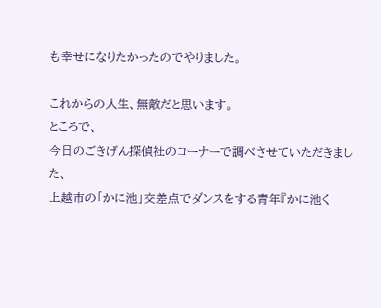も幸せになりたかったのでやりました。

これからの人生、無敵だと思います。
ところで、
今日のごきげん探偵社のコーナーで調べさせていただきました、
上越市の「かに池」交差点でダンスをする青年『かに池く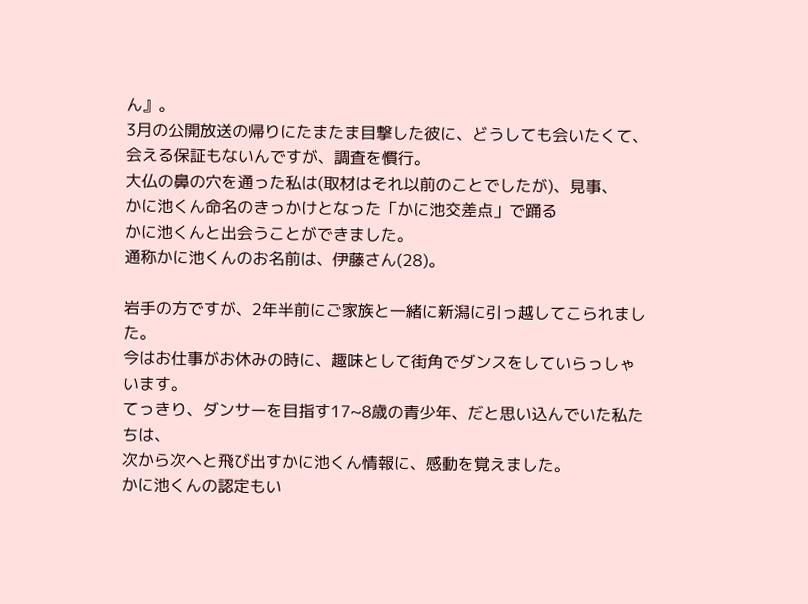ん』。
3月の公開放送の帰りにたまたま目撃した彼に、どうしても会いたくて、
会える保証もないんですが、調査を慣行。
大仏の鼻の穴を通った私は(取材はそれ以前のことでしたが)、見事、
かに池くん命名のきっかけとなった「かに池交差点」で踊る
かに池くんと出会うことができました。
通称かに池くんのお名前は、伊藤さん(28)。

岩手の方ですが、2年半前にご家族と一緒に新潟に引っ越してこられました。
今はお仕事がお休みの時に、趣味として街角でダンスをしていらっしゃいます。
てっきり、ダンサーを目指す17~8歳の青少年、だと思い込んでいた私たちは、
次から次へと飛び出すかに池くん情報に、感動を覚えました。
かに池くんの認定もい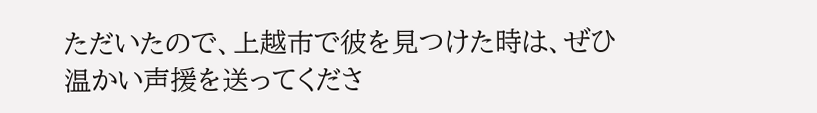ただいたので、上越市で彼を見つけた時は、ぜひ
温かい声援を送ってくださ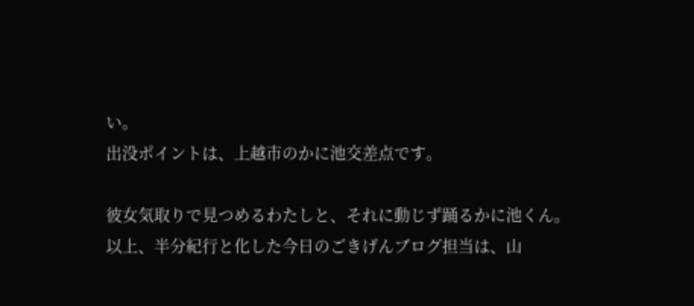い。
出没ポイントは、上越市のかに池交差点です。

彼女気取りで見つめるわたしと、それに動じず踊るかに池くん。
以上、半分紀行と化した今日のごきげんブログ担当は、山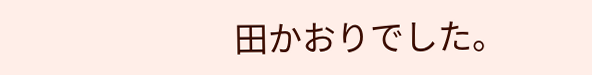田かおりでした。